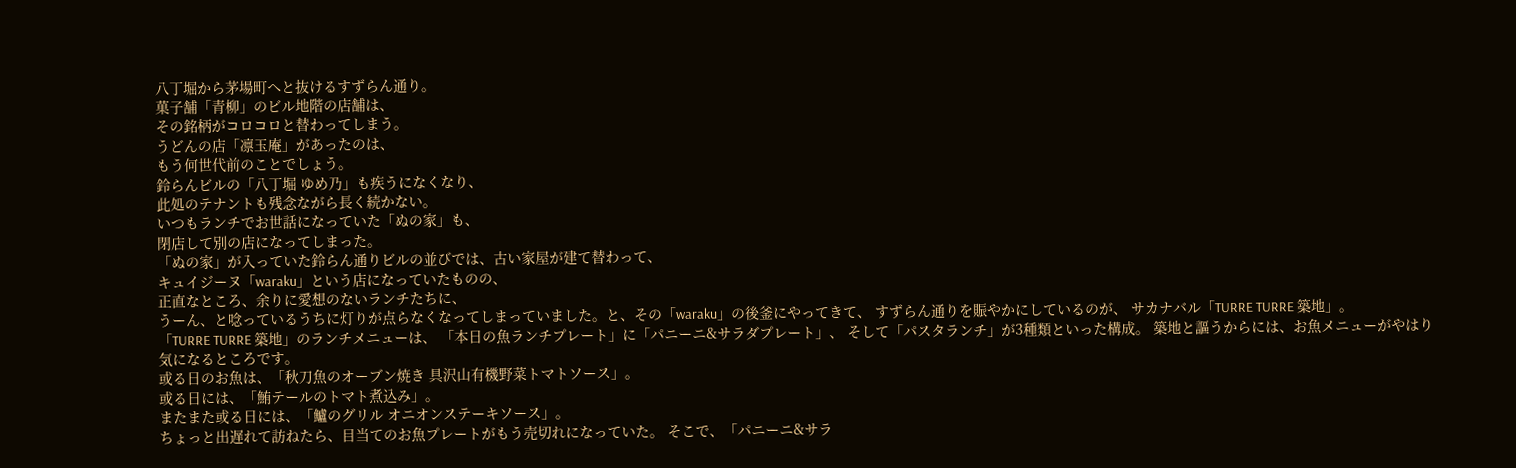八丁堀から茅場町へと抜けるすずらん通り。
菓子舗「青柳」のビル地階の店舗は、
その銘柄がコロコロと替わってしまう。
うどんの店「凛玉庵」があったのは、
もう何世代前のことでしょう。
鈴らんビルの「八丁堀 ゆめ乃」も疾うになくなり、
此処のテナントも残念ながら長く続かない。
いつもランチでお世話になっていた「ぬの家」も、
閉店して別の店になってしまった。
「ぬの家」が入っていた鈴らん通りビルの並びでは、古い家屋が建て替わって、
キュイジーヌ「waraku」という店になっていたものの、
正直なところ、余りに愛想のないランチたちに、
うーん、と唸っているうちに灯りが点らなくなってしまっていました。と、その「waraku」の後釜にやってきて、 すずらん通りを賑やかにしているのが、 サカナバル「TURRE TURRE 築地」。
「TURRE TURRE 築地」のランチメニューは、 「本日の魚ランチプレート」に「パニーニ&サラダプレート」、 そして「パスタランチ」が3種類といった構成。 築地と謳うからには、お魚メニューがやはり気になるところです。
或る日のお魚は、「秋刀魚のオーブン焼き 具沢山有機野菜トマトソース」。
或る日には、「鮪テールのトマト煮込み」。
またまた或る日には、「鱸のグリル オニオンステーキソース」。
ちょっと出遅れて訪ねたら、目当てのお魚プレートがもう売切れになっていた。 そこで、「パニーニ&サラ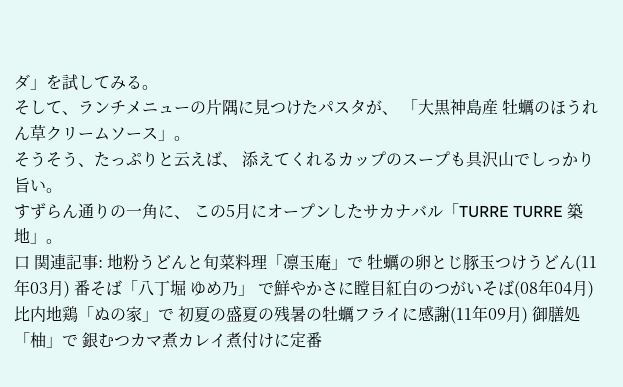ダ」を試してみる。
そして、ランチメニューの片隅に見つけたパスタが、 「大黒神島産 牡蠣のほうれん草クリームソース」。
そうそう、たっぷりと云えば、 添えてくれるカップのスープも具沢山でしっかり旨い。
すずらん通りの一角に、 この5月にオープンしたサカナバル「TURRE TURRE 築地」。
口 関連記事: 地粉うどんと旬菜料理「凛玉庵」で 牡蠣の卵とじ豚玉つけうどん(11年03月) 番そば「八丁堀 ゆめ乃」 で鮮やかさに瞠目紅白のつがいそば(08年04月) 比内地鶏「ぬの家」で 初夏の盛夏の残暑の牡蠣フライに感謝(11年09月) 御膳処「柚」で 銀むつカマ煮カレイ煮付けに定番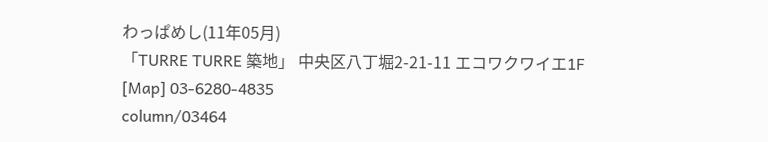わっぱめし(11年05月)
「TURRE TURRE 築地」 中央区八丁堀2-21-11 エコワクワイエ1F [Map] 03-6280-4835
column/03464